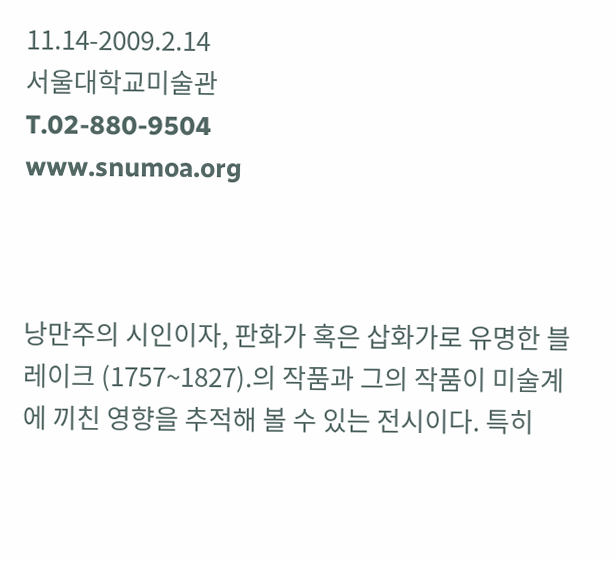11.14-2009.2.14
서울대학교미술관
T.02-880-9504
www.snumoa.org



낭만주의 시인이자, 판화가 혹은 삽화가로 유명한 블레이크 (1757~1827).의 작품과 그의 작품이 미술계에 끼친 영향을 추적해 볼 수 있는 전시이다. 특히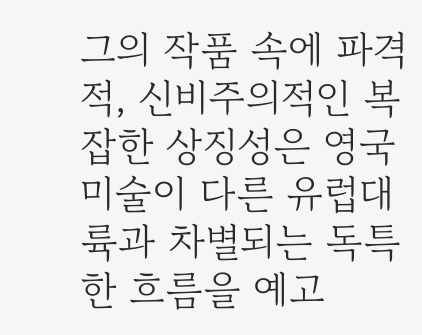그의 작품 속에 파격적, 신비주의적인 복잡한 상징성은 영국미술이 다른 유럽대륙과 차별되는 독특한 흐름을 예고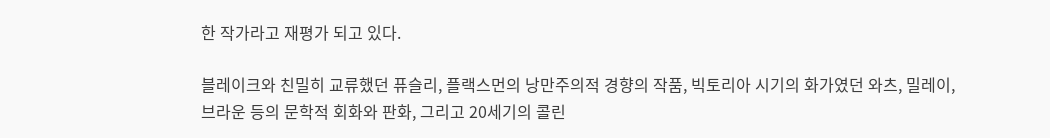한 작가라고 재평가 되고 있다.

블레이크와 친밀히 교류했던 퓨슬리, 플랙스먼의 낭만주의적 경향의 작품, 빅토리아 시기의 화가였던 와츠, 밀레이, 브라운 등의 문학적 회화와 판화, 그리고 20세기의 콜린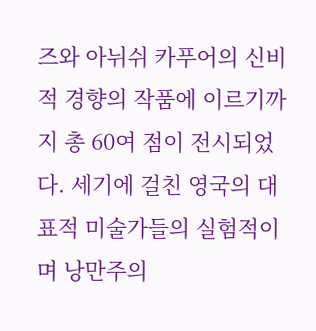즈와 아뉘쉬 카푸어의 신비적 경향의 작품에 이르기까지 총 60여 점이 전시되었다. 세기에 걸친 영국의 대표적 미술가들의 실험적이며 낭만주의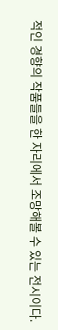적인 경향의 작품들을 한 자리에서 조망해볼 수 있는 전시이다.